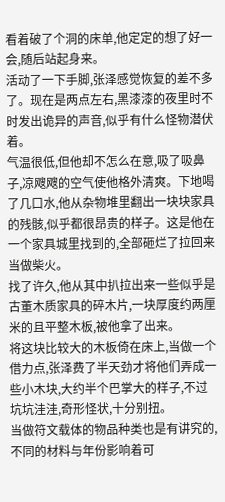看着破了个洞的床单,他定定的想了好一会,随后站起身来。
活动了一下手脚,张泽感觉恢复的差不多了。现在是两点左右,黑漆漆的夜里时不时发出诡异的声音,似乎有什么怪物潜伏着。
气温很低,但他却不怎么在意,吸了吸鼻子,凉飕飕的空气使他格外清爽。下地喝了几口水,他从杂物堆里翻出一块块家具的残骸,似乎都很昂贵的样子。这是他在一个家具城里找到的,全部砸烂了拉回来当做柴火。
找了许久,他从其中扒拉出来一些似乎是古董木质家具的碎木片,一块厚度约两厘米的且平整木板,被他拿了出来。
将这块比较大的木板倚在床上,当做一个借力点,张泽费了半天劲才将他们弄成一些小木块,大约半个巴掌大的样子,不过坑坑洼洼,奇形怪状,十分别扭。
当做符文载体的物品种类也是有讲究的,不同的材料与年份影响着可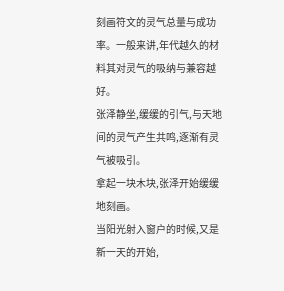刻画符文的灵气总量与成功率。一般来讲,年代越久的材料其对灵气的吸纳与兼容越好。
张泽静坐,缓缓的引气,与天地间的灵气产生共鸣,逐渐有灵气被吸引。
拿起一块木块,张泽开始缓缓地刻画。
当阳光射入窗户的时候,又是新一天的开始,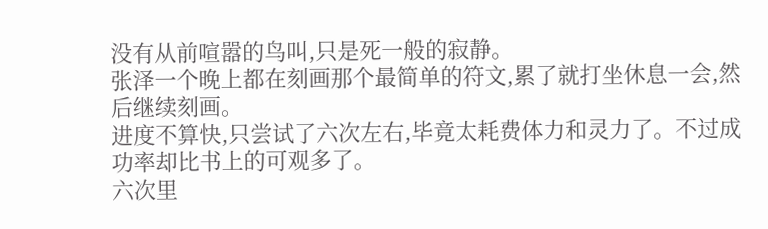没有从前喧嚣的鸟叫,只是死一般的寂静。
张泽一个晚上都在刻画那个最简单的符文,累了就打坐休息一会,然后继续刻画。
进度不算快,只尝试了六次左右,毕竟太耗费体力和灵力了。不过成功率却比书上的可观多了。
六次里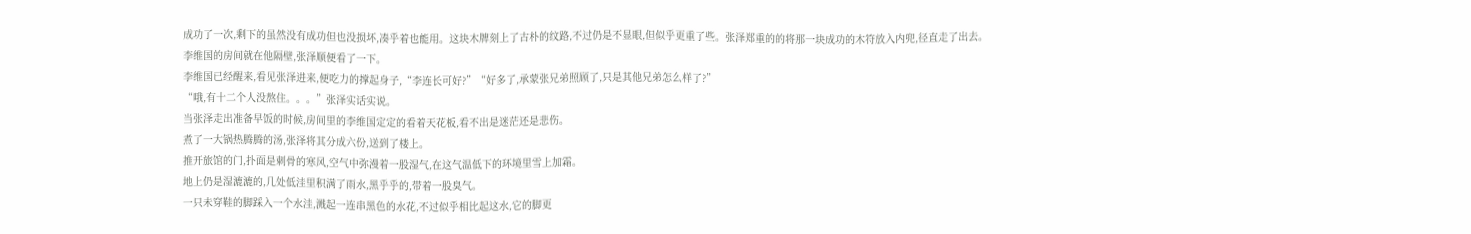成功了一次,剩下的虽然没有成功但也没损坏,凑乎着也能用。这块木牌刻上了古朴的纹路,不过仍是不显眼,但似乎更重了些。张泽郑重的的将那一块成功的木符放入内兜,径直走了出去。
李维国的房间就在他隔壁,张泽顺便看了一下。
李维国已经醒来,看见张泽进来,便吃力的撑起身子,“李连长可好?”“好多了,承蒙张兄弟照顾了,只是其他兄弟怎么样了?”
“哦,有十二个人没熬住。。。”张泽实话实说。
当张泽走出准备早饭的时候,房间里的李维国定定的看着天花板,看不出是迷茫还是悲伤。
煮了一大锅热腾腾的汤,张泽将其分成六份,送到了楼上。
推开旅馆的门,扑面是刺骨的寒风,空气中弥漫着一股湿气,在这气温低下的环境里雪上加霜。
地上仍是湿漉漉的,几处低洼里积满了雨水,黑乎乎的,带着一股臭气。
一只未穿鞋的脚踩入一个水洼,溅起一连串黑色的水花,不过似乎相比起这水,它的脚更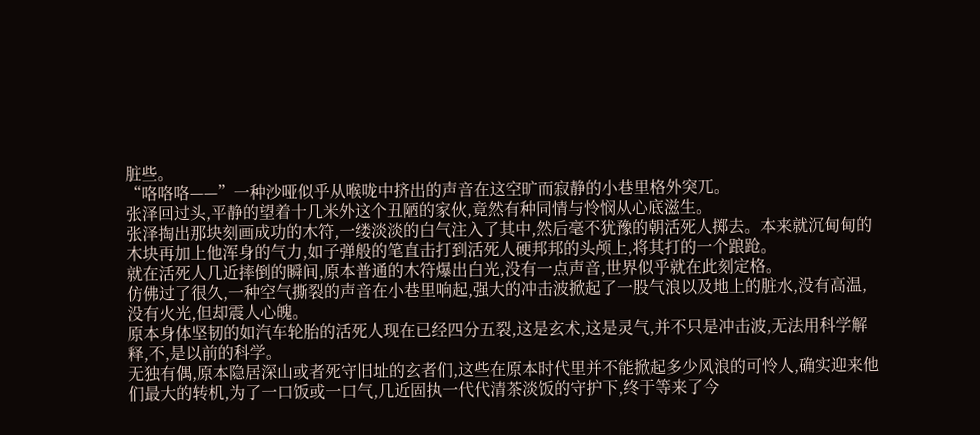脏些。
“咯咯咯——”一种沙哑似乎从喉咙中挤出的声音在这空旷而寂静的小巷里格外突兀。
张泽回过头,平静的望着十几米外这个丑陋的家伙,竟然有种同情与怜悯从心底滋生。
张泽掏出那块刻画成功的木符,一缕淡淡的白气注入了其中,然后毫不犹豫的朝活死人掷去。本来就沉甸甸的木块再加上他浑身的气力,如子弹般的笔直击打到活死人硬邦邦的头颅上,将其打的一个踉跄。
就在活死人几近摔倒的瞬间,原本普通的木符爆出白光,没有一点声音,世界似乎就在此刻定格。
仿佛过了很久,一种空气撕裂的声音在小巷里响起,强大的冲击波掀起了一股气浪以及地上的脏水,没有高温,没有火光,但却震人心魄。
原本身体坚韧的如汽车轮胎的活死人现在已经四分五裂,这是玄术,这是灵气,并不只是冲击波,无法用科学解释,不,是以前的科学。
无独有偶,原本隐居深山或者死守旧址的玄者们,这些在原本时代里并不能掀起多少风浪的可怜人,确实迎来他们最大的转机,为了一口饭或一口气,几近固执一代代清茶淡饭的守护下,终于等来了今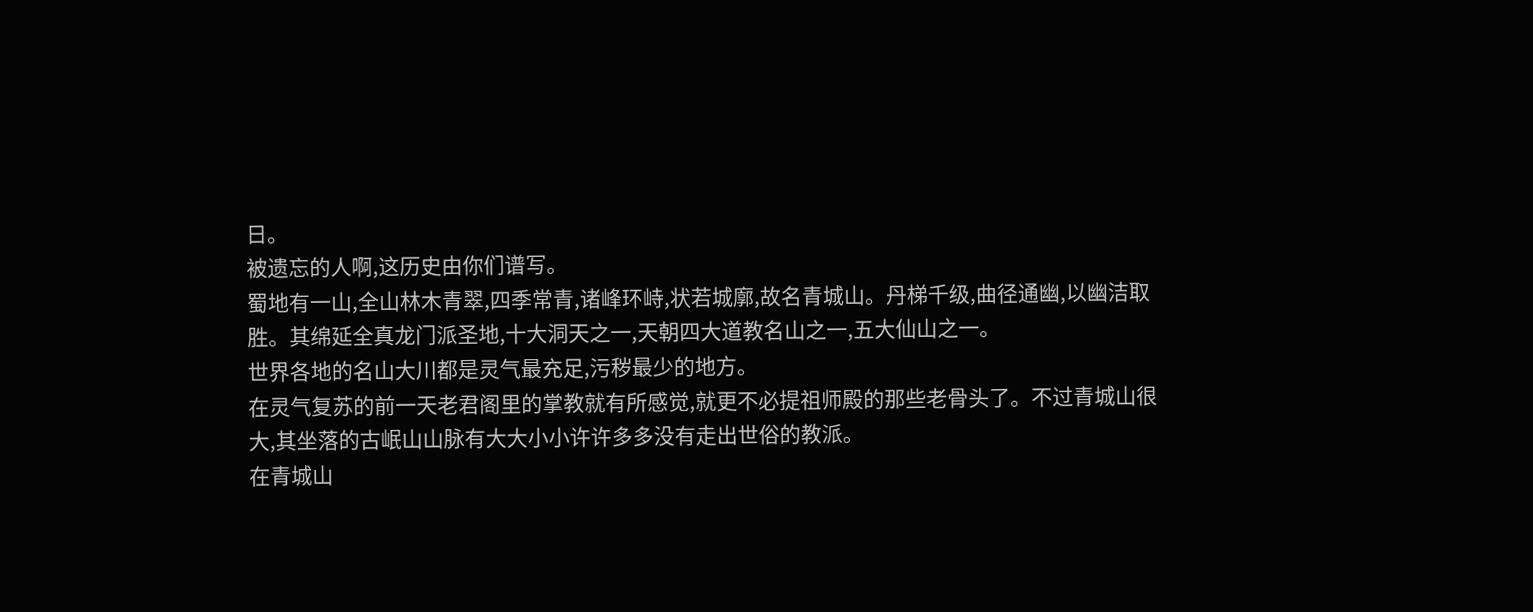日。
被遗忘的人啊,这历史由你们谱写。
蜀地有一山,全山林木青翠,四季常青,诸峰环峙,状若城廓,故名青城山。丹梯千级,曲径通幽,以幽洁取胜。其绵延全真龙门派圣地,十大洞天之一,天朝四大道教名山之一,五大仙山之一。
世界各地的名山大川都是灵气最充足,污秽最少的地方。
在灵气复苏的前一天老君阁里的掌教就有所感觉,就更不必提祖师殿的那些老骨头了。不过青城山很大,其坐落的古岷山山脉有大大小小许许多多没有走出世俗的教派。
在青城山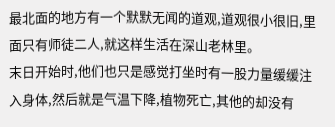最北面的地方有一个默默无闻的道观,道观很小很旧,里面只有师徒二人,就这样生活在深山老林里。
末日开始时,他们也只是感觉打坐时有一股力量缓缓注入身体,然后就是气温下降,植物死亡,其他的却没有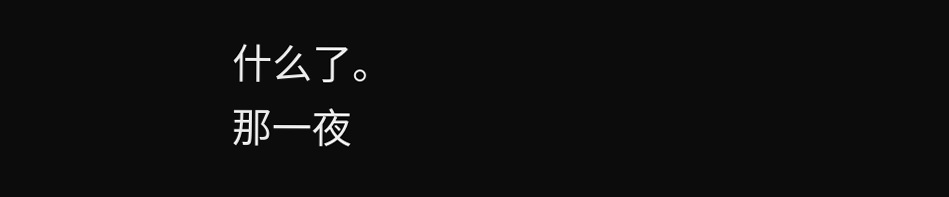什么了。
那一夜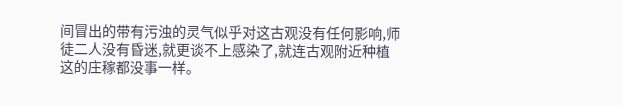间冒出的带有污浊的灵气似乎对这古观没有任何影响,师徒二人没有昏迷,就更谈不上感染了,就连古观附近种植这的庄稼都没事一样。